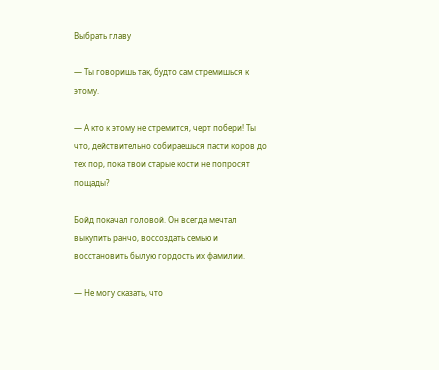Выбрать главу

— Ты говоришь так, будто сам стремишься к этому.

— А кто к этому не стремится, черт побери! Ты что, действительно собираешься пасти коров до тех пор, пока твои старые кости не попросят пощады?

Бойд покачал головой. Он всегда мечтал выкупить ранчо, воссоздать семью и восстановить былую гордость их фамилии.

— Не могу сказать, что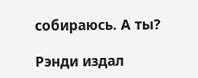собираюсь. А ты?

Рэнди издал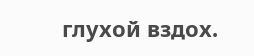глухой вздох.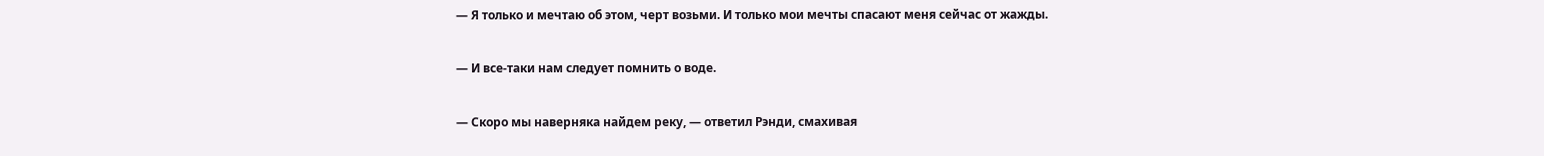— Я только и мечтаю об этом, черт возьми. И только мои мечты спасают меня сейчас от жажды.

— И все-таки нам следует помнить о воде.

— Скоро мы наверняка найдем реку, — ответил Рэнди, смахивая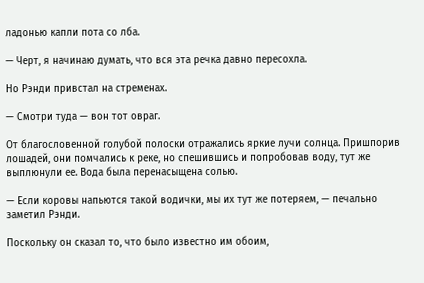ладонью капли пота со лба.

— Черт, я начинаю думать, что вся эта речка давно пересохла.

Но Рэнди привстал на стременах.

— Смотри туда — вон тот овраг.

От благословенной голубой полоски отражались яркие лучи солнца. Пришпорив лошадей, они помчались к реке, но спешившись и попробовав воду, тут же выплюнули ее. Вода была перенасыщена солью.

— Если коровы напьются такой водички, мы их тут же потеряем, — печально заметил Рэнди.

Поскольку он сказал то, что было известно им обоим,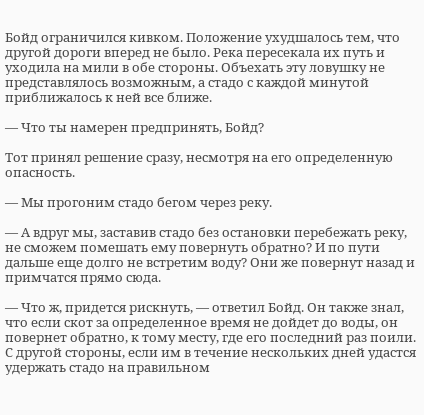Бойд ограничился кивком. Положение ухудшалось тем, что другой дороги вперед не было. Река пересекала их путь и уходила на мили в обе стороны. Объехать эту ловушку не представлялось возможным, а стадо с каждой минутой приближалось к ней все ближе.

— Что ты намерен предпринять, Бойд?

Тот принял решение сразу, несмотря на его определенную опасность.

— Мы прогоним стадо бегом через реку.

— А вдруг мы, заставив стадо без остановки перебежать реку, не сможем помешать ему повернуть обратно? И по пути дальше еще долго не встретим воду? Они же повернут назад и примчатся прямо сюда.

— Что ж, придется рискнуть, — ответил Бойд. Он также знал, что если скот за определенное время не дойдет до воды, он повернет обратно, к тому месту, где его последний раз поили. С другой стороны, если им в течение нескольких дней удастся удержать стадо на правильном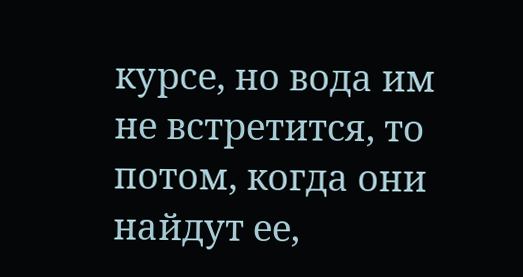курсе, но вода им не встретится, то потом, когда они найдут ее,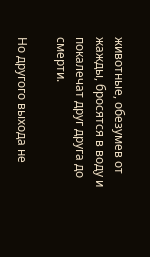животные, обезумев от жажды, бросятся в воду и покалечат друг друга до смерти.

Но другого выхода не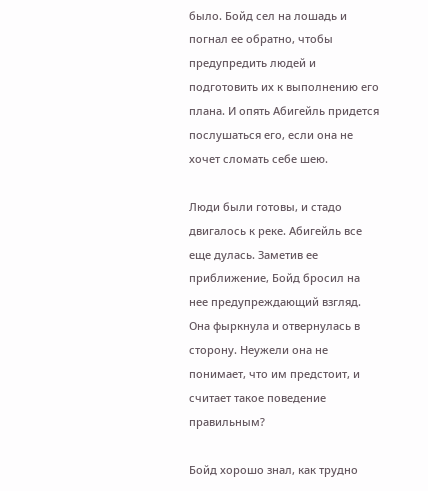было. Бойд сел на лошадь и погнал ее обратно, чтобы предупредить людей и подготовить их к выполнению его плана. И опять Абигейль придется послушаться его, если она не хочет сломать себе шею.

Люди были готовы, и стадо двигалось к реке. Абигейль все еще дулась. Заметив ее приближение, Бойд бросил на нее предупреждающий взгляд. Она фыркнула и отвернулась в сторону. Неужели она не понимает, что им предстоит, и считает такое поведение правильным?

Бойд хорошо знал, как трудно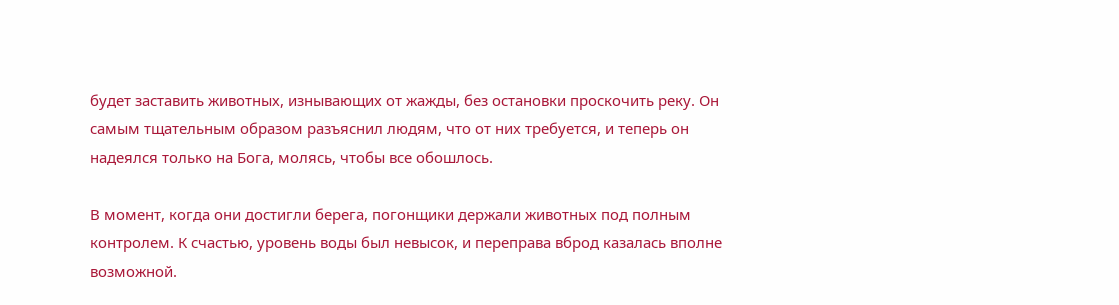будет заставить животных, изнывающих от жажды, без остановки проскочить реку. Он самым тщательным образом разъяснил людям, что от них требуется, и теперь он надеялся только на Бога, молясь, чтобы все обошлось.

В момент, когда они достигли берега, погонщики держали животных под полным контролем. К счастью, уровень воды был невысок, и переправа вброд казалась вполне возможной.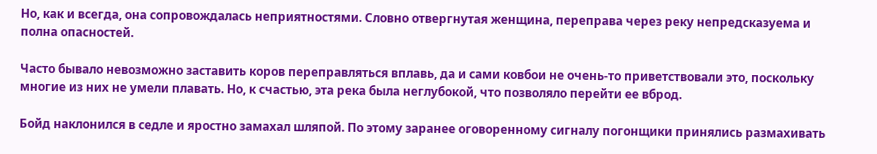Но, как и всегда, она сопровождалась неприятностями. Словно отвергнутая женщина, переправа через реку непредсказуема и полна опасностей.

Часто бывало невозможно заставить коров переправляться вплавь, да и сами ковбои не очень-то приветствовали это, поскольку многие из них не умели плавать. Но, к счастью, эта река была неглубокой, что позволяло перейти ее вброд.

Бойд наклонился в седле и яростно замахал шляпой. По этому заранее оговоренному сигналу погонщики принялись размахивать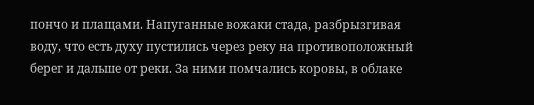пончо и плащами. Напуганные вожаки стада, разбрызгивая воду, что есть духу пустились через реку на противоположный берег и дальше от реки. За ними помчались коровы, в облаке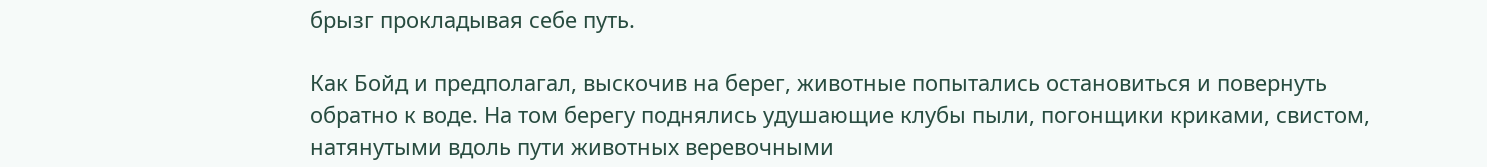брызг прокладывая себе путь.

Как Бойд и предполагал, выскочив на берег, животные попытались остановиться и повернуть обратно к воде. На том берегу поднялись удушающие клубы пыли, погонщики криками, свистом, натянутыми вдоль пути животных веревочными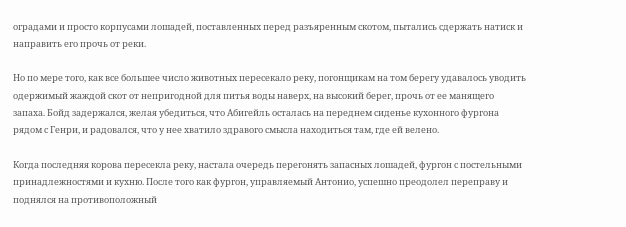оградами и просто корпусами лошадей, поставленных перед разъяренным скотом, пытались сдержать натиск и направить его прочь от реки.

Но по мере того, как все большее число животных пересекало реку, погонщикам на том берегу удавалось уводить одержимый жаждой скот от непригодной для питья воды наверх, на высокий берег, прочь от ее манящего запаха. Бойд задержался, желая убедиться, что Абигейль осталась на переднем сиденье кухонного фургона рядом с Генри, и радовался, что у нее хватило здравого смысла находиться там, где ей велено.

Когда последняя корова пересекла реку, настала очередь перегонять запасных лошадей, фургон с постельными принадлежностями и кухню. После того как фургон, управляемый Антонио, успешно преодолел переправу и поднялся на противоположный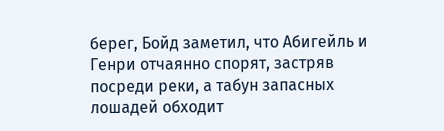берег, Бойд заметил, что Абигейль и Генри отчаянно спорят, застряв посреди реки, а табун запасных лошадей обходит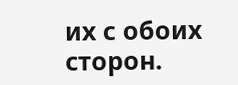их с обоих сторон.